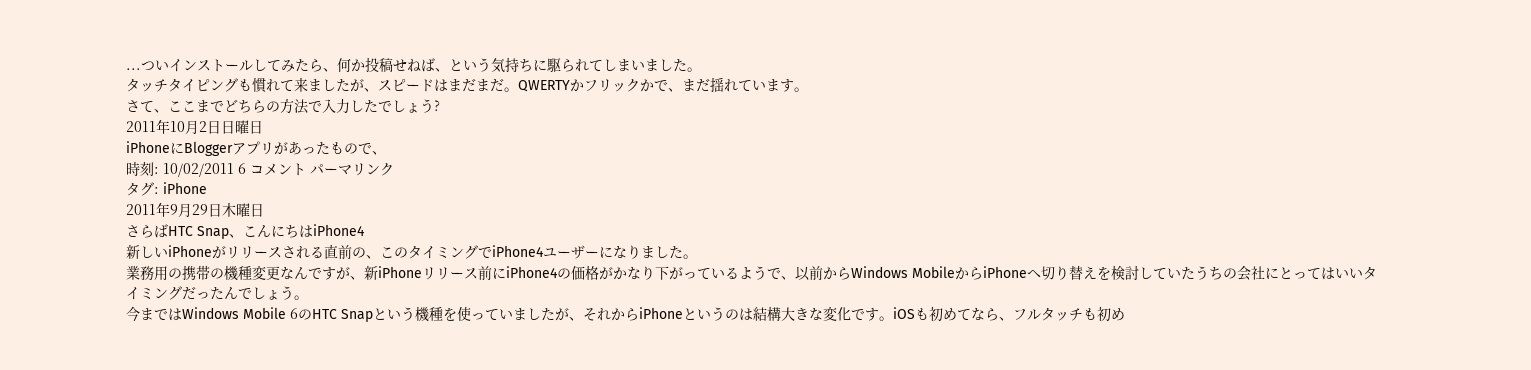...ついインストールしてみたら、何か投稿せねば、という気持ちに駆られてしまいました。
タッチタイピングも慣れて来ましたが、スピードはまだまだ。QWERTYかフリックかで、まだ揺れています。
さて、ここまでどちらの方法で入力したでしょう?
2011年10月2日日曜日
iPhoneにBloggerアプリがあったもので、
時刻: 10/02/2011 6 コメント パーマリンク
タグ: iPhone
2011年9月29日木曜日
さらばHTC Snap、こんにちはiPhone4
新しいiPhoneがリリースされる直前の、このタイミングでiPhone4ユーザーになりました。
業務用の携帯の機種変更なんですが、新iPhoneリリース前にiPhone4の価格がかなり下がっているようで、以前からWindows MobileからiPhoneへ切り替えを検討していたうちの会社にとってはいいタイミングだったんでしょう。
今まではWindows Mobile 6のHTC Snapという機種を使っていましたが、それからiPhoneというのは結構大きな変化です。iOSも初めてなら、フルタッチも初め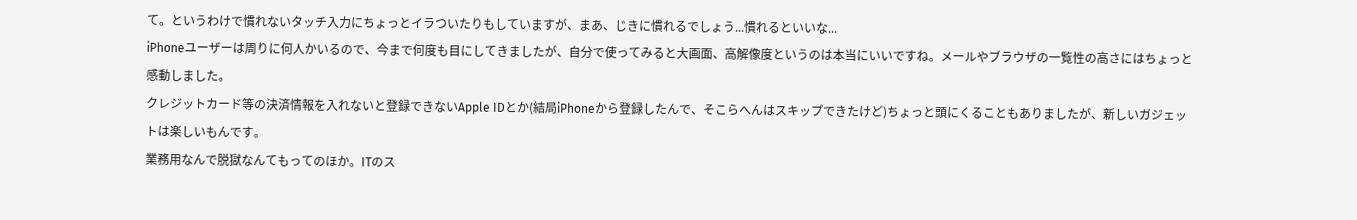て。というわけで慣れないタッチ入力にちょっとイラついたりもしていますが、まあ、じきに慣れるでしょう...慣れるといいな...
iPhoneユーザーは周りに何人かいるので、今まで何度も目にしてきましたが、自分で使ってみると大画面、高解像度というのは本当にいいですね。メールやブラウザの一覧性の高さにはちょっと感動しました。
クレジットカード等の決済情報を入れないと登録できないApple IDとか(結局iPhoneから登録したんで、そこらへんはスキップできたけど)ちょっと頭にくることもありましたが、新しいガジェットは楽しいもんです。
業務用なんで脱獄なんてもってのほか。ITのス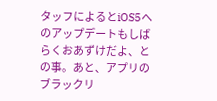タッフによるとiOS5へのアップデートもしばらくおあずけだよ、との事。あと、アプリのブラックリ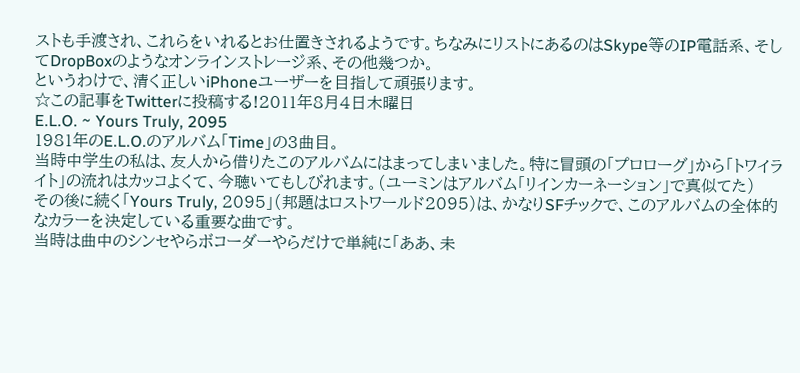ストも手渡され、これらをいれるとお仕置きされるようです。ちなみにリストにあるのはSkype等のIP電話系、そしてDropBoxのようなオンラインストレージ系、その他幾つか。
というわけで、清く正しいiPhoneユーザーを目指して頑張ります。
☆この記事をTwitterに投稿する!2011年8月4日木曜日
E.L.O. ~ Yours Truly, 2095
1981年のE.L.O.のアルバム「Time」の3曲目。
当時中学生の私は、友人から借りたこのアルバムにはまってしまいました。特に冒頭の「プロローグ」から「トワイライト」の流れはカッコよくて、今聴いてもしびれます。(ユーミンはアルバム「リインカーネーション」で真似てた)
その後に続く「Yours Truly, 2095」(邦題はロストワールド2095)は、かなりSFチックで、このアルバムの全体的なカラーを決定している重要な曲です。
当時は曲中のシンセやらボコーダーやらだけで単純に「ああ、未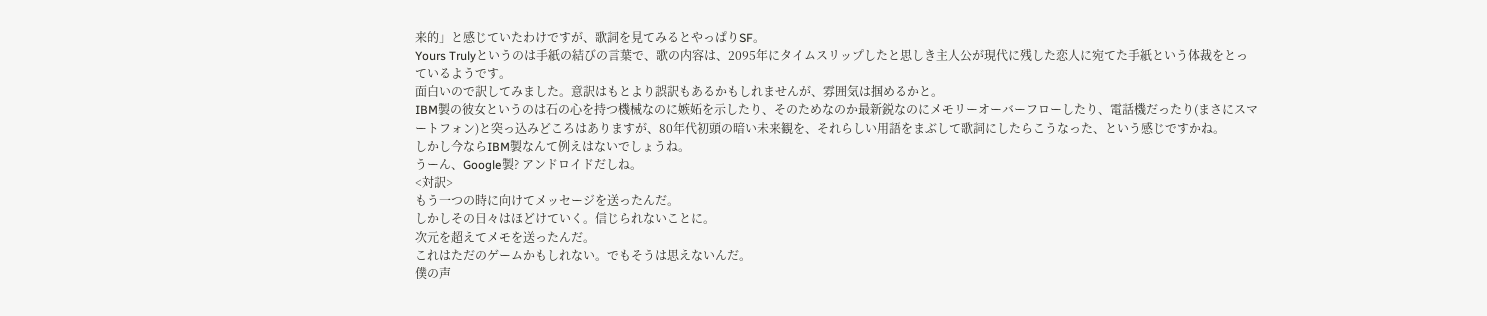来的」と感じていたわけですが、歌詞を見てみるとやっぱりSF。
Yours Trulyというのは手紙の結びの言葉で、歌の内容は、2095年にタイムスリップしたと思しき主人公が現代に残した恋人に宛てた手紙という体裁をとっているようです。
面白いので訳してみました。意訳はもとより誤訳もあるかもしれませんが、雰囲気は掴めるかと。
IBM製の彼女というのは石の心を持つ機械なのに嫉妬を示したり、そのためなのか最新鋭なのにメモリーオーバーフローしたり、電話機だったり(まさにスマートフォン)と突っ込みどころはありますが、80年代初頭の暗い未来観を、それらしい用語をまぶして歌詞にしたらこうなった、という感じですかね。
しかし今ならIBM製なんて例えはないでしょうね。
うーん、Google製? アンドロイドだしね。
<対訳>
もう一つの時に向けてメッセージを送ったんだ。
しかしその日々はほどけていく。信じられないことに。
次元を超えてメモを送ったんだ。
これはただのゲームかもしれない。でもそうは思えないんだ。
僕の声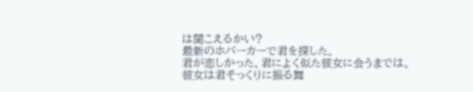は聞こえるかい?
最新のホバーカーで君を探した。
君が恋しかった、君によく似た彼女に会うまでは。
彼女は君そっくりに振る舞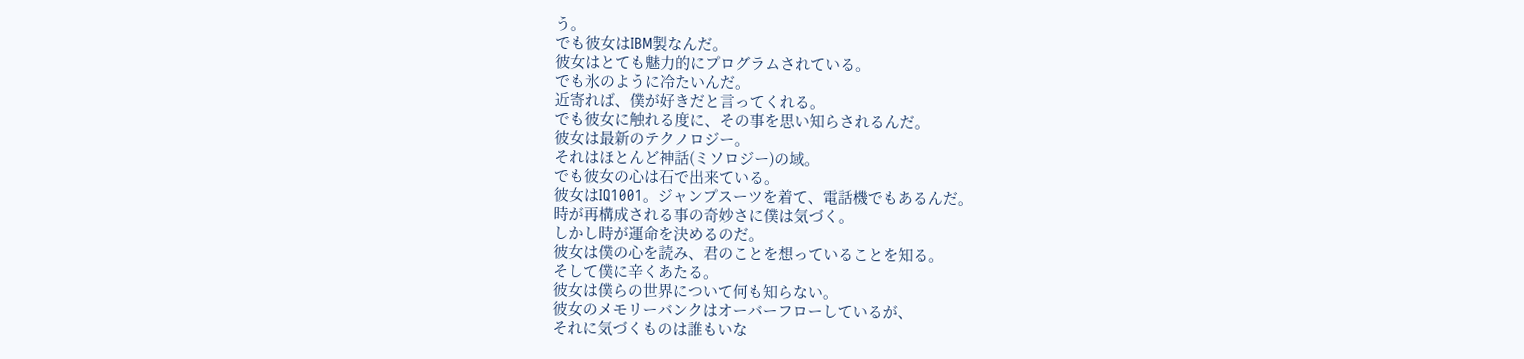う。
でも彼女はIBM製なんだ。
彼女はとても魅力的にプログラムされている。
でも氷のように冷たいんだ。
近寄れば、僕が好きだと言ってくれる。
でも彼女に触れる度に、その事を思い知らされるんだ。
彼女は最新のテクノロジー。
それはほとんど神話(ミソロジー)の域。
でも彼女の心は石で出来ている。
彼女はIQ1001。ジャンプスーツを着て、電話機でもあるんだ。
時が再構成される事の奇妙さに僕は気づく。
しかし時が運命を決めるのだ。
彼女は僕の心を読み、君のことを想っていることを知る。
そして僕に辛くあたる。
彼女は僕らの世界について何も知らない。
彼女のメモリーバンクはオーバーフローしているが、
それに気づくものは誰もいな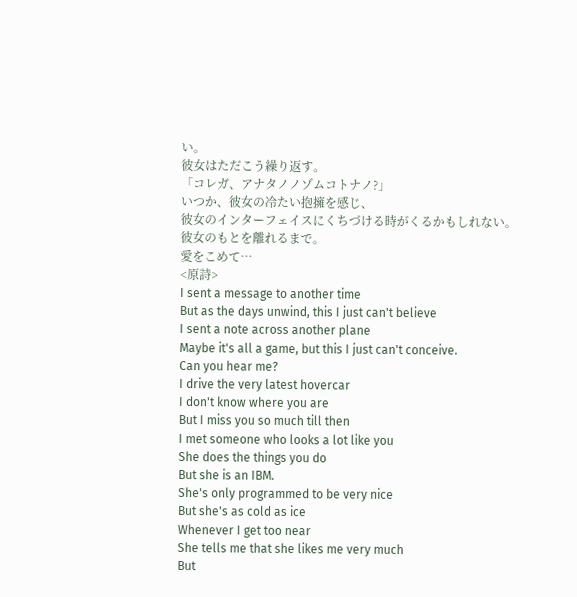い。
彼女はただこう繰り返す。
「コレガ、アナタノノゾムコトナノ?」
いつか、彼女の冷たい抱擁を感じ、
彼女のインターフェイスにくちづける時がくるかもしれない。
彼女のもとを離れるまで。
愛をこめて…
<原詩>
I sent a message to another time
But as the days unwind, this I just can't believe
I sent a note across another plane
Maybe it's all a game, but this I just can't conceive.
Can you hear me?
I drive the very latest hovercar
I don't know where you are
But I miss you so much till then
I met someone who looks a lot like you
She does the things you do
But she is an IBM.
She's only programmed to be very nice
But she's as cold as ice
Whenever I get too near
She tells me that she likes me very much
But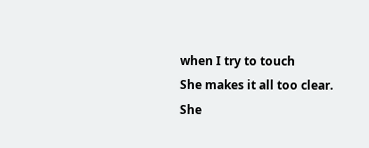when I try to touch
She makes it all too clear.
She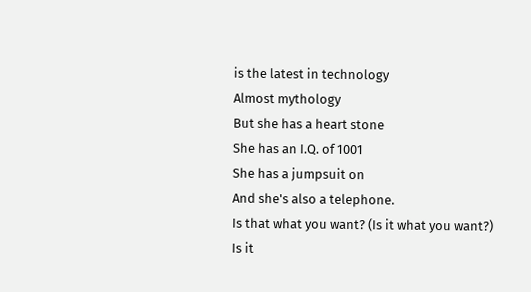is the latest in technology
Almost mythology
But she has a heart stone
She has an I.Q. of 1001
She has a jumpsuit on
And she's also a telephone.
Is that what you want? (Is it what you want?)
Is it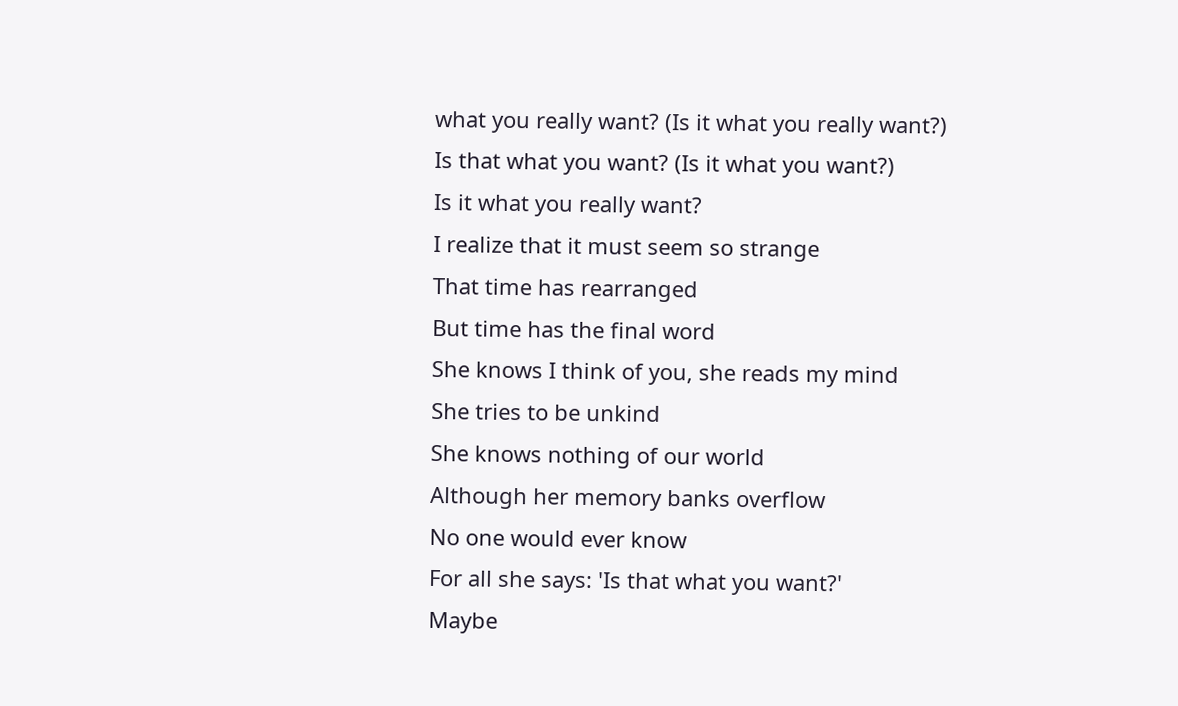what you really want? (Is it what you really want?)
Is that what you want? (Is it what you want?)
Is it what you really want?
I realize that it must seem so strange
That time has rearranged
But time has the final word
She knows I think of you, she reads my mind
She tries to be unkind
She knows nothing of our world
Although her memory banks overflow
No one would ever know
For all she says: 'Is that what you want?'
Maybe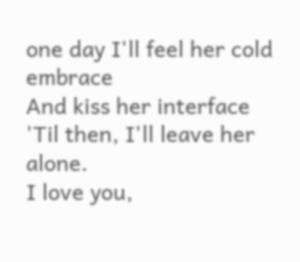one day I'll feel her cold embrace
And kiss her interface
'Til then, I'll leave her alone.
I love you,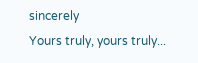sincerely
Yours truly, yours truly...